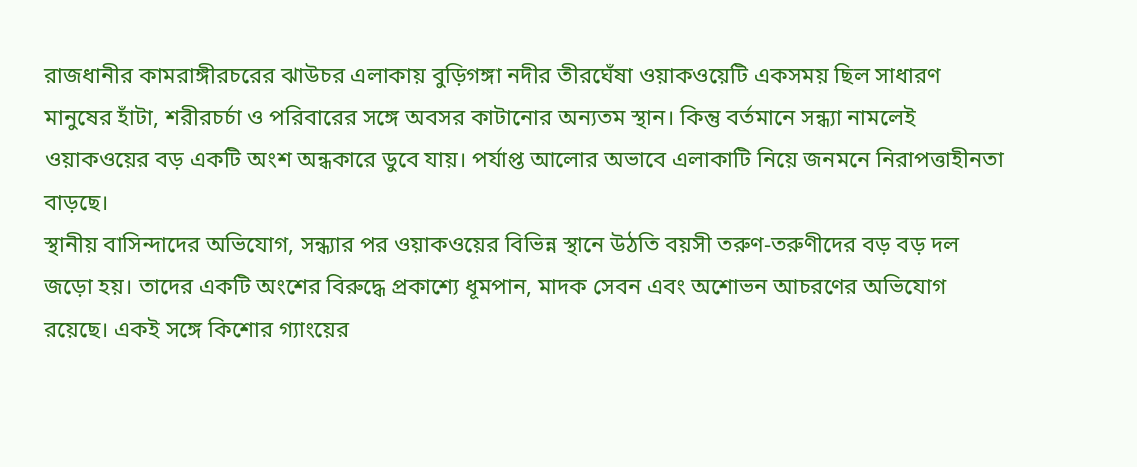রাজধানীর কামরাঙ্গীরচরের ঝাউচর এলাকায় বুড়িগঙ্গা নদীর তীরঘেঁষা ওয়াকওয়েটি একসময় ছিল সাধারণ মানুষের হাঁটা, শরীরচর্চা ও পরিবারের সঙ্গে অবসর কাটানোর অন্যতম স্থান। কিন্তু বর্তমানে সন্ধ্যা নামলেই ওয়াকওয়ের বড় একটি অংশ অন্ধকারে ডুবে যায়। পর্যাপ্ত আলোর অভাবে এলাকাটি নিয়ে জনমনে নিরাপত্তাহীনতা বাড়ছে।
স্থানীয় বাসিন্দাদের অভিযোগ, সন্ধ্যার পর ওয়াকওয়ের বিভিন্ন স্থানে উঠতি বয়সী তরুণ-তরুণীদের বড় বড় দল জড়ো হয়। তাদের একটি অংশের বিরুদ্ধে প্রকাশ্যে ধূমপান, মাদক সেবন এবং অশোভন আচরণের অভিযোগ রয়েছে। একই সঙ্গে কিশোর গ্যাংয়ের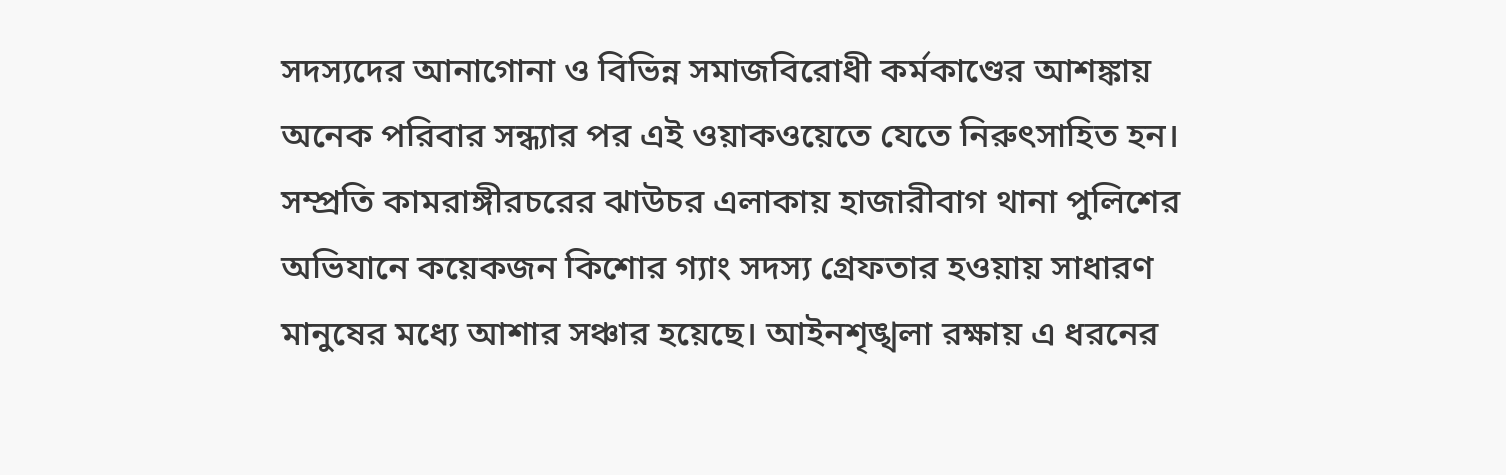সদস্যদের আনাগোনা ও বিভিন্ন সমাজবিরোধী কর্মকাণ্ডের আশঙ্কায় অনেক পরিবার সন্ধ্যার পর এই ওয়াকওয়েতে যেতে নিরুৎসাহিত হন।
সম্প্রতি কামরাঙ্গীরচরের ঝাউচর এলাকায় হাজারীবাগ থানা পুলিশের অভিযানে কয়েকজন কিশোর গ্যাং সদস্য গ্রেফতার হওয়ায় সাধারণ মানুষের মধ্যে আশার সঞ্চার হয়েছে। আইনশৃঙ্খলা রক্ষায় এ ধরনের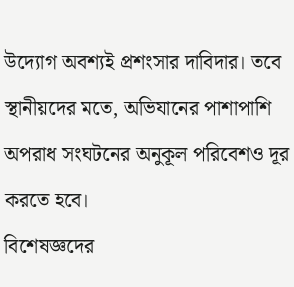উদ্যোগ অবশ্যই প্রশংসার দাবিদার। তবে স্থানীয়দের মতে, অভিযানের পাশাপাশি অপরাধ সংঘটনের অনুকূল পরিবেশও দূর করতে হবে।
বিশেষজ্ঞদের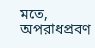মতে, অপরাধপ্রবণ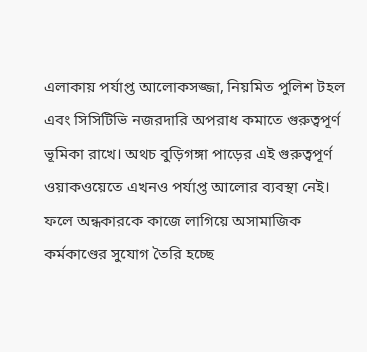এলাকায় পর্যাপ্ত আলোকসজ্জা, নিয়মিত পুলিশ টহল এবং সিসিটিভি নজরদারি অপরাধ কমাতে গুরুত্বপূর্ণ ভূমিকা রাখে। অথচ বুড়িগঙ্গা পাড়ের এই গুরুত্বপূর্ণ ওয়াকওয়েতে এখনও পর্যাপ্ত আলোর ব্যবস্থা নেই। ফলে অন্ধকারকে কাজে লাগিয়ে অসামাজিক কর্মকাণ্ডের সুযোগ তৈরি হচ্ছে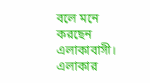বলে মনে করছেন এলাকাবাসী।
এলাকার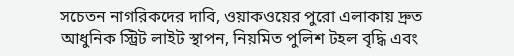সচেতন নাগরিকদের দাবি, ওয়াকওয়ের পুরো এলাকায় দ্রুত আধুনিক স্ট্রিট লাইট স্থাপন, নিয়মিত পুলিশ টহল বৃদ্ধি এবং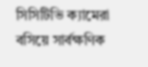সিসিটিভি ক্যামেরা বসিয়ে সার্বক্ষণিক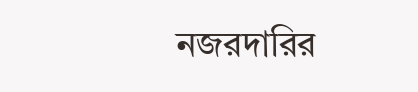নজরদারির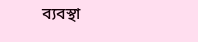ব্যবস্থা